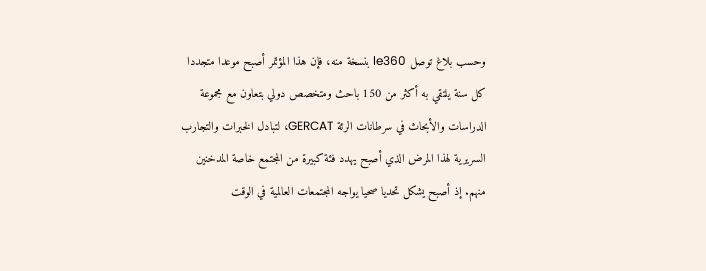وحسب بلاغ توصل le360 بنسخة منه، فإن هذا المؤتمر أصبح موعدا متجددا كل سنة يلتقي به أكثر من 150 باحث ومتخصص دولي بتعاون مع مجموعة الدراسات والأبحاث في سرطانات الرئة GERCAT، لتبادل الخبرات والتجارب السريرية لهذا المرض الذي أصبح يهدد فئة كبيرة من المجتمع خاصة المدخنين منهم. إذ أصبح يشكل تحديا صحيا يواجه المجتمعات العالمية في الوقت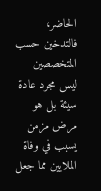الحاضر، فالتدخين حسب المتخصصين ليس مجرد عادة سيئة بل هو مرض مزمن يسبب في وفاة الملايين مما جعل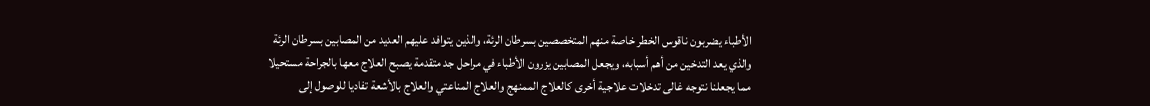الأطباء يضربون ناقوس الخطر خاصة منهم المتخصصين بسرطان الرئة، والذين يتوافد عليهم العديد من المصابين بسرطان الرئة والذي يعد التدخين من أهم أسبابه، ويجعل المصابين يزرون الأطباء في مراحل جد متقدمة يصبح العلاج معها بالجراحة مستحيلا مما يجعلنا نتوجه غالى تدخلات علاجية أخرى كالعلاج الممنهج والعلاج المناعتي والعلاج بالأشعة تفاديا للوصول إلى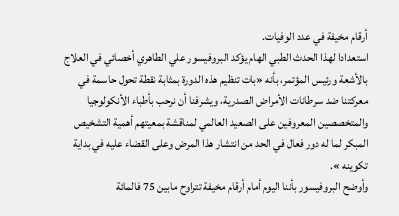أرقام مخيفة في عدد الوفيات.
استعدادا لهذا الحدث الطبي الهام يؤكد البروفيسور علي الطاهري أخصائي في العلاج بالأشعة ورئيس المؤتمر، بأنه «بات تنظيم هذه الدورة بمثابة نقطة تحول حاسمة في معركتنا ضد سرطانات الأمراض الصدرية، ويشرفنا أن نرحب بأطباء الأنكولوجيا والمتخصصين المعروفين على الصعيد العالمي لمناقشة بمعيتهم أهمية التشخيص المبكر لما له دور فعال في الحد من انتشار هذا المرض وعلى القضاء عليه في بداية تكوينه ».
وأوضح البروفيسور بأننا اليوم أمام أرقام مخيفة تتراوح مابين 75 فالمائة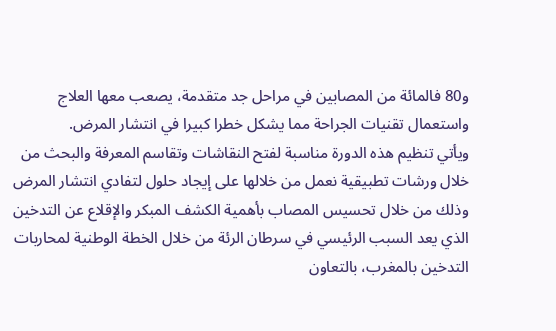و80 فالمائة من المصابين في مراحل جد متقدمة، يصعب معها العلاج واستعمال تقنيات الجراحة مما يشكل خطرا كبيرا في انتشار المرض.
ويأتي تنظيم هذه الدورة مناسبة لفتح النقاشات وتقاسم المعرفة والبحث من خلال ورشات تطبيقية نعمل من خلالها على إيجاد حلول لتفادي انتشار المرض وذلك من خلال تحسيس المصاب بأهمية الكشف المبكر والإقلاع عن التدخين الذي يعد السبب الرئيسي في سرطان الرئة من خلال الخطة الوطنية لمحاربات التدخين بالمغرب، بالتعاون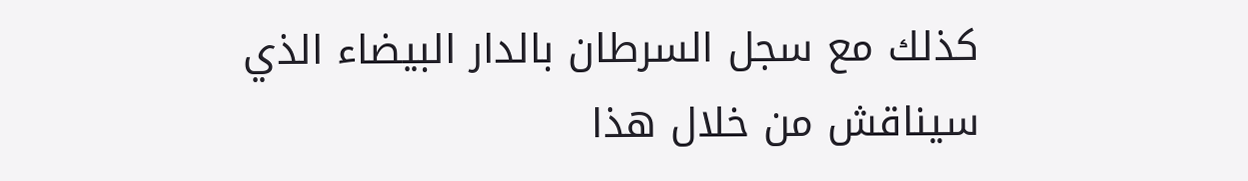كذلك مع سجل السرطان بالدار البيضاء الذي سيناقش من خلال هذا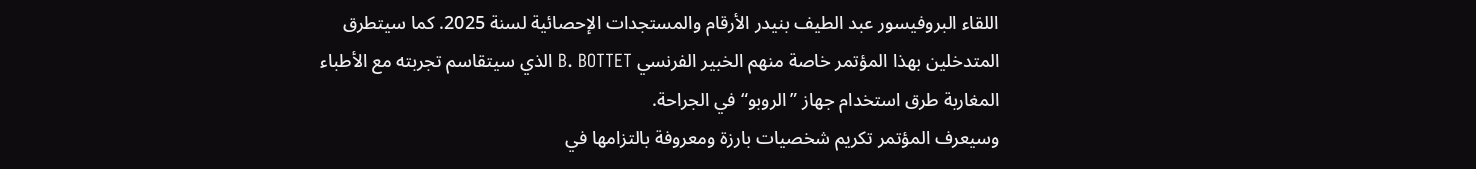اللقاء البروفيسور عبد الطيف بنيدر الأرقام والمستجدات الإحصائية لسنة 2025. كما سيتطرق المتدخلين بهذا المؤتمر خاصة منهم الخبير الفرنسي B. BOTTET الذي سيتقاسم تجربته مع الأطباء المغاربة طرق استخدام جهاز ”الروبو“ في الجراحة.
وسيعرف المؤتمر تكريم شخصيات بارزة ومعروفة بالتزامها في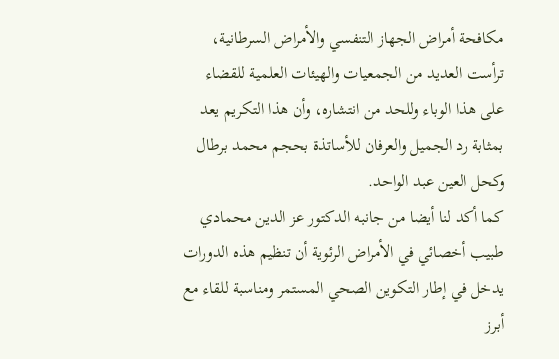مكافحة أمراض الجهاز التنفسي والأمراض السرطانية، ترأست العديد من الجمعيات والهيئات العلمية للقضاء على هذا الوباء وللحد من انتشاره، وأن هذا التكريم يعد بمثابة رد الجميل والعرفان للأساتذة بحجم محمد برطال وكحل العين عبد الواحد.
كما أكد لنا أيضا من جانبه الدكتور عز الدين محمادي طبيب أخصائي في الأمراض الرئوية أن تنظيم هذه الدورات يدخل في إطار التكوين الصحي المستمر ومناسبة للقاء مع أبرز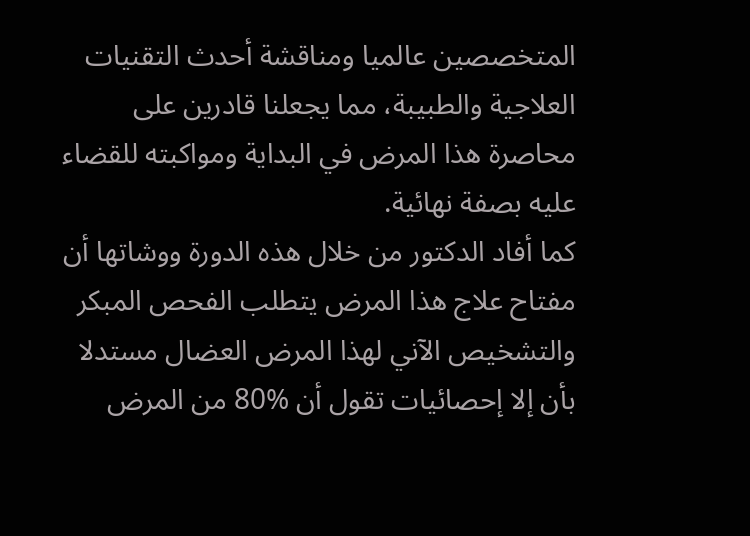المتخصصين عالميا ومناقشة أحدث التقنيات العلاجية والطبيبة، مما يجعلنا قادرين على محاصرة هذا المرض في البداية ومواكبته للقضاء عليه بصفة نهائية.
كما أفاد الدكتور من خلال هذه الدورة ووشاتها أن مفتاح علاج هذا المرض يتطلب الفحص المبكر والتشخيص الآني لهذا المرض العضال مستدلا بأن إلا إحصائيات تقول أن %80 من المرض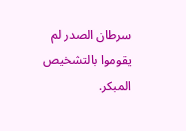سرطان الصدر لم يقوموا بالتشخيص المبكر.